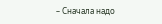– Сначала надо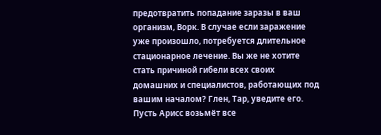предотвратить попадание заразы в ваш организм, Ворк. В случае если заражение уже произошло, потребуется длительное стационарное лечение. Вы же не хотите стать причиной гибели всех своих домашних и специалистов, работающих под вашим началом? Глен, Тар, уведите его. Пусть Арисс возьмёт все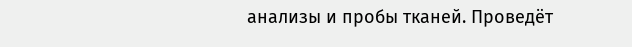анализы и пробы тканей. Проведёт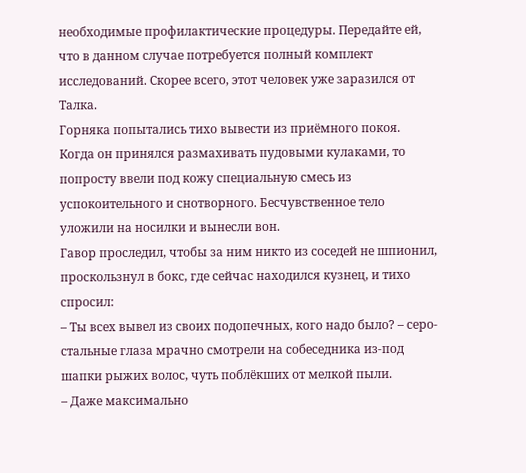необходимые профилактические процедуры. Передайте ей, что в данном случае потребуется полный комплект исследований. Скорее всего, этот человек уже заразился от Талка.
Горняка попытались тихо вывести из приёмного покоя. Когда он принялся размахивать пудовыми кулаками, то попросту ввели под кожу специальную смесь из успокоительного и снотворного. Бесчувственное тело уложили на носилки и вынесли вон.
Гавор проследил, чтобы за ним никто из соседей не шпионил, проскользнул в бокс, где сейчас находился кузнец, и тихо спросил:
– Ты всех вывел из своих подопечных, кого надо было? – серо-стальные глаза мрачно смотрели на собеседника из-под шапки рыжих волос, чуть поблёкших от мелкой пыли.
– Даже максимально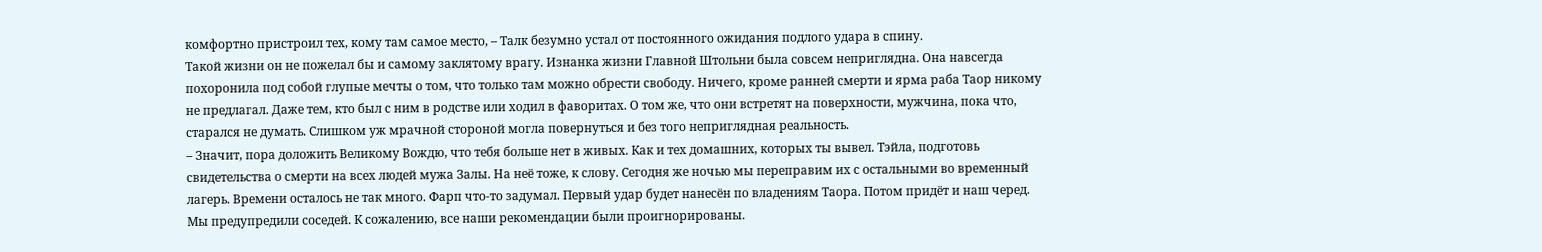комфортно пристроил тех, кому там самое место, – Талк безумно устал от постоянного ожидания подлого удара в спину.
Такой жизни он не пожелал бы и самому заклятому врагу. Изнанка жизни Главной Штольни была совсем неприглядна. Она навсегда похоронила под собой глупые мечты о том, что только там можно обрести свободу. Ничего, кроме ранней смерти и ярма раба Таор никому не предлагал. Даже тем, кто был с ним в родстве или ходил в фаворитах. О том же, что они встретят на поверхности, мужчина, пока что, старался не думать. Слишком уж мрачной стороной могла повернуться и без того неприглядная реальность.
– Значит, пора доложить Великому Вождю, что тебя больше нет в живых. Как и тех домашних, которых ты вывел. Тэйла, подготовь свидетельства о смерти на всех людей мужа Залы. На неё тоже, к слову. Сегодня же ночью мы переправим их с остальными во временный лагерь. Времени осталось не так много. Фарп что-то задумал. Первый удар будет нанесён по владениям Таора. Потом придёт и наш черед. Мы предупредили соседей. К сожалению, все наши рекомендации были проигнорированы.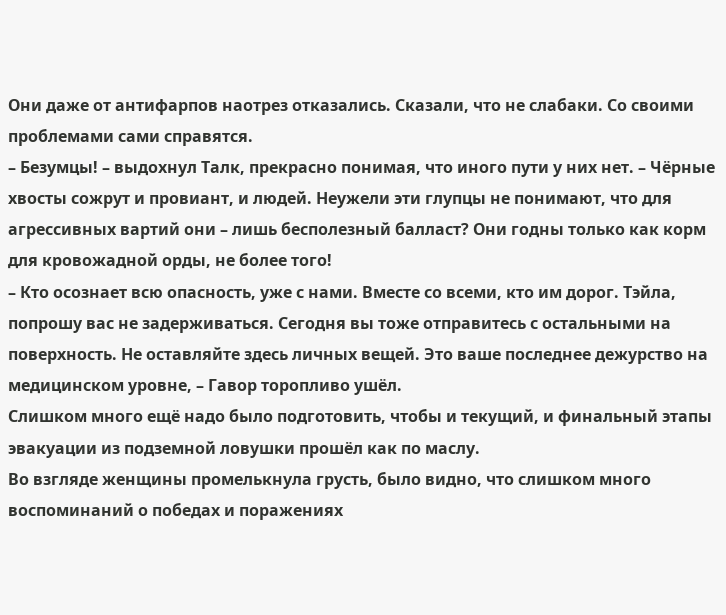Они даже от антифарпов наотрез отказались. Сказали, что не слабаки. Со своими проблемами сами справятся.
– Безумцы! – выдохнул Талк, прекрасно понимая, что иного пути у них нет. – Чёрные хвосты сожрут и провиант, и людей. Неужели эти глупцы не понимают, что для агрессивных вартий они – лишь бесполезный балласт? Они годны только как корм для кровожадной орды, не более того!
– Кто осознает всю опасность, уже с нами. Вместе со всеми, кто им дорог. Тэйла, попрошу вас не задерживаться. Сегодня вы тоже отправитесь с остальными на поверхность. Не оставляйте здесь личных вещей. Это ваше последнее дежурство на медицинском уровне, – Гавор торопливо ушёл.
Слишком много ещё надо было подготовить, чтобы и текущий, и финальный этапы эвакуации из подземной ловушки прошёл как по маслу.
Во взгляде женщины промелькнула грусть, было видно, что слишком много воспоминаний о победах и поражениях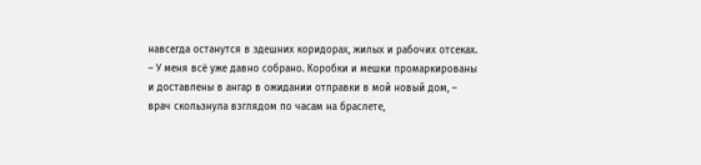навсегда останутся в здешних коридорах, жилых и рабочих отсеках.
– У меня всё уже давно собрано. Коробки и мешки промаркированы и доставлены в ангар в ожидании отправки в мой новый дом, – врач скользнула взглядом по часам на браслете,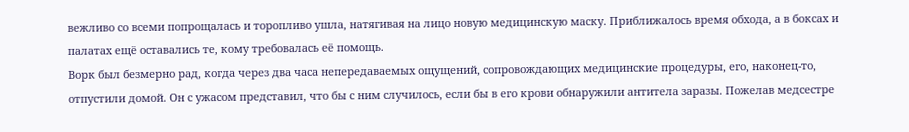вежливо со всеми попрощалась и торопливо ушла, натягивая на лицо новую медицинскую маску. Приближалось время обхода, а в боксах и палатах ещё оставались те, кому требовалась её помощь.
Ворк был безмерно рад, когда через два часа непередаваемых ощущений, сопровождающих медицинские процедуры, его, наконец-то, отпустили домой. Он с ужасом представил, что бы с ним случилось, если бы в его крови обнаружили антитела заразы. Пожелав медсестре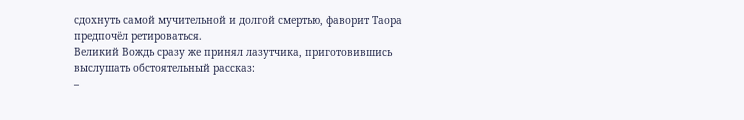сдохнуть самой мучительной и долгой смертью, фаворит Таора предпочёл ретироваться.
Великий Вождь сразу же принял лазутчика, приготовившись выслушать обстоятельный рассказ:
–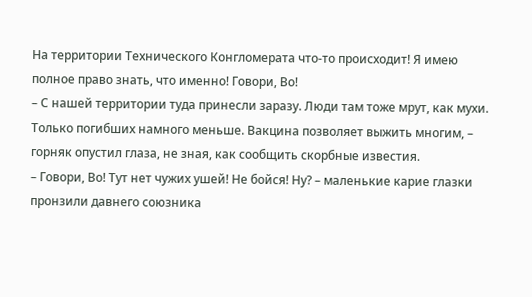На территории Технического Конгломерата что-то происходит! Я имею полное право знать, что именно! Говори, Во!
– С нашей территории туда принесли заразу. Люди там тоже мрут, как мухи. Только погибших намного меньше. Вакцина позволяет выжить многим, – горняк опустил глаза, не зная, как сообщить скорбные известия.
– Говори, Во! Тут нет чужих ушей! Не бойся! Ну? – маленькие карие глазки пронзили давнего союзника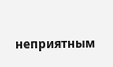неприятным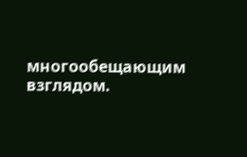многообещающим взглядом.